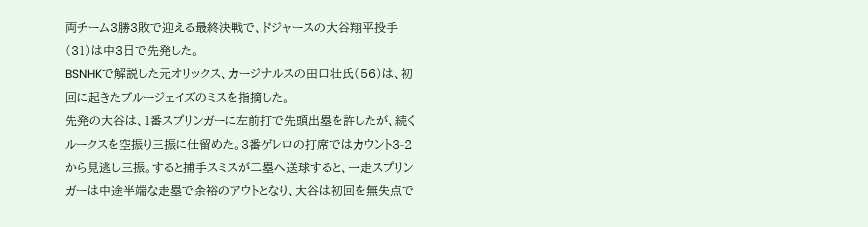両チーム3勝3敗で迎える最終決戦で、ドジャースの大谷翔平投手(31)は中3日で先発した。
BSNHKで解説した元オリックス、カージナルスの田口壮氏(56)は、初回に起きたブルージェイズのミスを指摘した。
先発の大谷は、1番スプリンガーに左前打で先頭出塁を許したが、続くルークスを空振り三振に仕留めた。3番ゲレロの打席ではカウント3-2から見逃し三振。すると捕手スミスが二塁へ送球すると、一走スプリンガーは中途半端な走塁で余裕のアウトとなり、大谷は初回を無失点で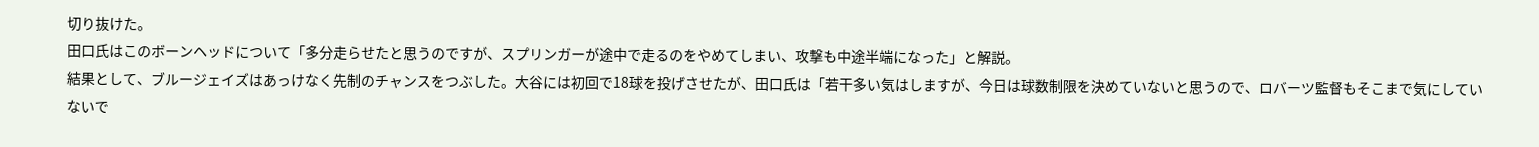切り抜けた。
田口氏はこのボーンヘッドについて「多分走らせたと思うのですが、スプリンガーが途中で走るのをやめてしまい、攻撃も中途半端になった」と解説。
結果として、ブルージェイズはあっけなく先制のチャンスをつぶした。大谷には初回で18球を投げさせたが、田口氏は「若干多い気はしますが、今日は球数制限を決めていないと思うので、ロバーツ監督もそこまで気にしていないで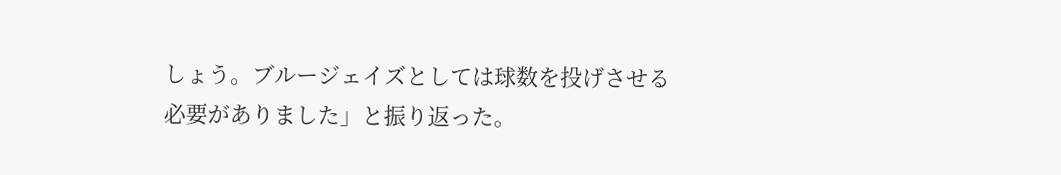しょう。ブルージェイズとしては球数を投げさせる必要がありました」と振り返った。